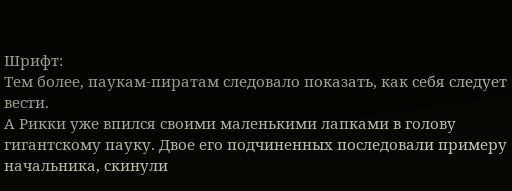Шрифт:
Тем более, паукам-пиратам следовало показать, как себя следует вести.
А Рикки уже впился своими маленькими лапками в голову гигантскому пауку. Двое его подчиненных последовали примеру начальника, скинули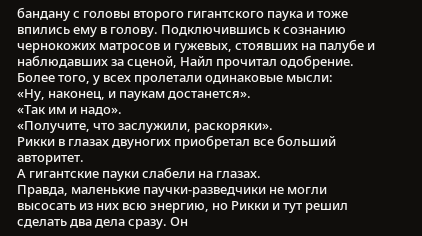бандану с головы второго гигантского паука и тоже впились ему в голову. Подключившись к сознанию чернокожих матросов и гужевых, стоявших на палубе и наблюдавших за сценой, Найл прочитал одобрение. Более того, у всех пролетали одинаковые мысли:
«Ну, наконец, и паукам достанется».
«Так им и надо».
«Получите, что заслужили, раскоряки».
Рикки в глазах двуногих приобретал все больший авторитет.
А гигантские пауки слабели на глазах.
Правда, маленькие паучки-разведчики не могли высосать из них всю энергию, но Рикки и тут решил сделать два дела сразу. Он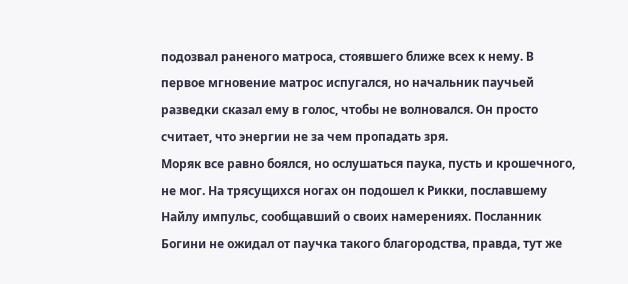подозвал раненого матроса, стоявшего ближе всех к нему. В первое мгновение матрос испугался, но начальник паучьей разведки сказал ему в голос, чтобы не волновался. Он просто считает, что энергии не за чем пропадать зря.
Моряк все равно боялся, но ослушаться паука, пусть и крошечного, не мог. На трясущихся ногах он подошел к Рикки, пославшему Найлу импульс, сообщавший о своих намерениях. Посланник Богини не ожидал от паучка такого благородства, правда, тут же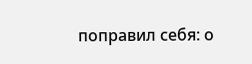поправил себя: о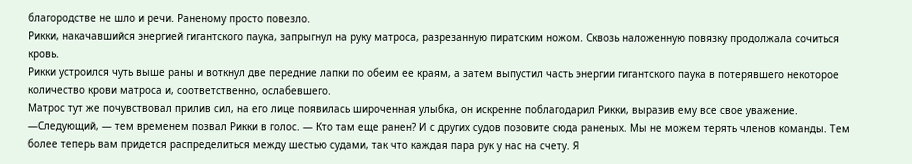благородстве не шло и речи. Раненому просто повезло.
Рикки, накачавшийся энергией гигантского паука, запрыгнул на руку матроса, разрезанную пиратским ножом. Сквозь наложенную повязку продолжала сочиться кровь.
Рикки устроился чуть выше раны и воткнул две передние лапки по обеим ее краям, а затем выпустил часть энергии гигантского паука в потерявшего некоторое количество крови матроса и, соответственно, ослабевшего.
Матрос тут же почувствовал прилив сил, на его лице появилась широченная улыбка, он искренне поблагодарил Рикки, выразив ему все свое уважение.
—Следующий, — тем временем позвал Рикки в голос. — Кто там еще ранен? И с других судов позовите сюда раненых. Мы не можем терять членов команды. Тем более теперь вам придется распределиться между шестью судами, так что каждая пара рук у нас на счету. Я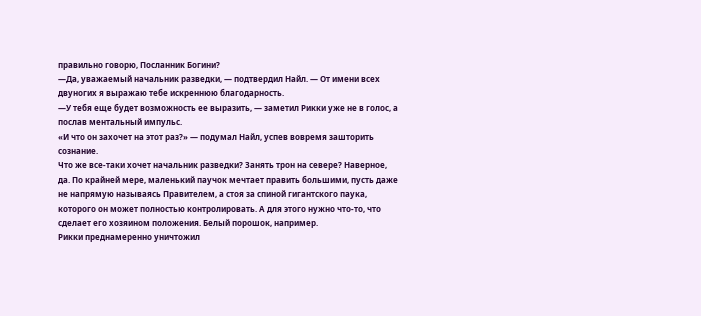правильно говорю, Посланник Богини?
—Да, уважаемый начальник разведки, — подтвердил Найл. — От имени всех двуногих я выражаю тебе искреннюю благодарность.
—У тебя еще будет возможность ее выразить, — заметил Рикки уже не в голос, а послав ментальный импульс.
«И что он захочет на этот раз?» — подумал Найл, успев вовремя зашторить сознание.
Что же все-таки хочет начальник разведки? Занять трон на севере? Наверное, да. По крайней мере, маленький паучок мечтает править большими, пусть даже не напрямую называясь Правителем, а стоя за спиной гигантского паука, которого он может полностью контролировать. А для этого нужно что-то, что сделает его хозяином положения. Белый порошок, например.
Рикки преднамеренно уничтожил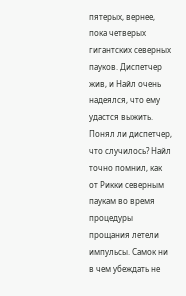пятерых, вернее, пока четверых гигантских северных пауков. Диспетчер жив, и Найл очень надеялся, что ему удастся выжить. Понял ли диспетчер, что случилось? Найл точно помнил, как от Рикки северным паукам во время процедуры прощания летели импульсы. Самок ни в чем убеждать не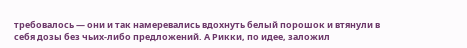требовалось — они и так намеревались вдохнуть белый порошок и втянули в себя дозы без чьих-либо предложений. А Рикки, по идее, заложил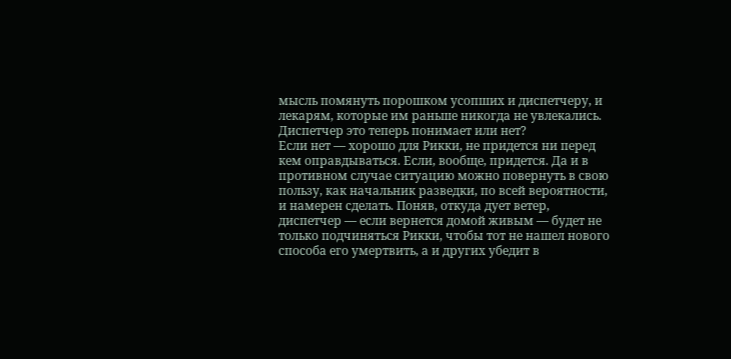мысль помянуть порошком усопших и диспетчеру, и лекарям, которые им раньше никогда не увлекались. Диспетчер это теперь понимает или нет?
Если нет — хорошо для Рикки, не придется ни перед кем оправдываться. Если, вообще, придется. Да и в противном случае ситуацию можно повернуть в свою пользу, как начальник разведки, по всей вероятности, и намерен сделать. Поняв, откуда дует ветер, диспетчер — если вернется домой живым — будет не только подчиняться Рикки, чтобы тот не нашел нового способа его умертвить, а и других убедит в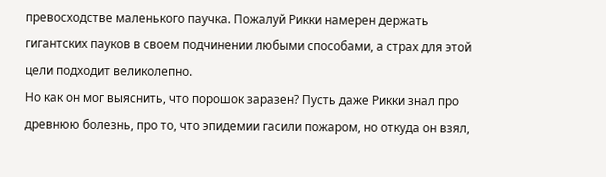превосходстве маленького паучка. Пожалуй Рикки намерен держать гигантских пауков в своем подчинении любыми способами, а страх для этой цели подходит великолепно.
Но как он мог выяснить, что порошок заразен? Пусть даже Рикки знал про древнюю болезнь, про то, что эпидемии гасили пожаром, но откуда он взял,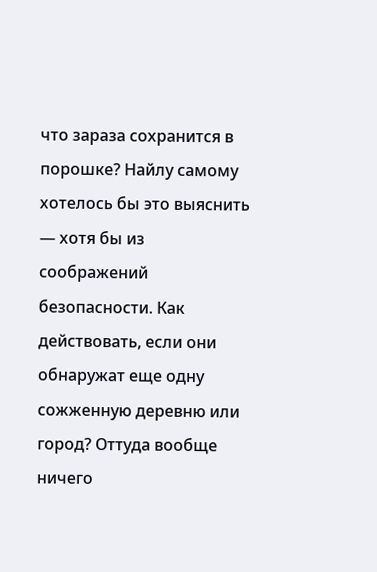что зараза сохранится в порошке? Найлу самому хотелось бы это выяснить — хотя бы из соображений безопасности. Как действовать, если они обнаружат еще одну сожженную деревню или город? Оттуда вообще ничего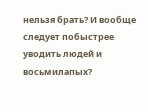нельзя брать? И вообще следует побыстрее уводить людей и восьмилапых?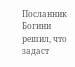Посланник Богини решил, что задаст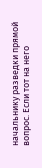начальнику разведки прямой вопрос. Если тот на него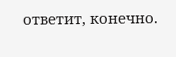ответит, конечно.